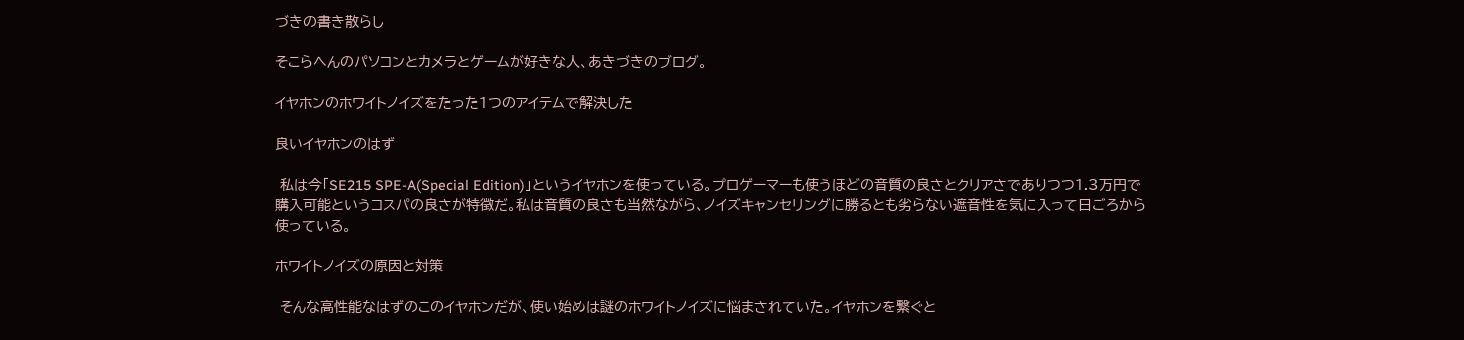づきの書き散らし

そこらへんのパソコンとカメラとゲームが好きな人、あきづきのブログ。

イヤホンのホワイトノイズをたった1つのアイテムで解決した

良いイヤホンのはず

 私は今「SE215 SPE-A(Special Edition)」というイヤホンを使っている。プロゲーマーも使うほどの音質の良さとクリアさでありつつ1.3万円で購入可能というコスパの良さが特徴だ。私は音質の良さも当然ながら、ノイズキャンセリングに勝るとも劣らない遮音性を気に入って日ごろから使っている。

ホワイトノイズの原因と対策

 そんな高性能なはずのこのイヤホンだが、使い始めは謎のホワイトノイズに悩まされていた。イヤホンを繋ぐと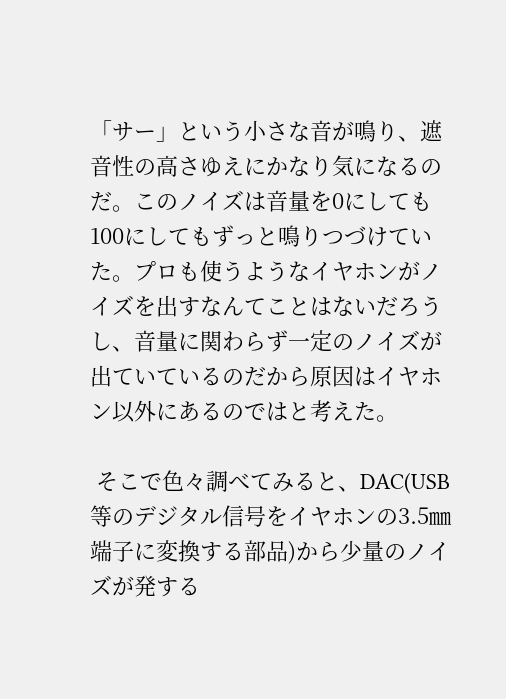「サー」という小さな音が鳴り、遮音性の高さゆえにかなり気になるのだ。このノイズは音量を0にしても100にしてもずっと鳴りつづけていた。プロも使うようなイヤホンがノイズを出すなんてことはないだろうし、音量に関わらず一定のノイズが出ていているのだから原因はイヤホン以外にあるのではと考えた。

 そこで色々調べてみると、DAC(USB等のデジタル信号をイヤホンの3.5㎜端子に変換する部品)から少量のノイズが発する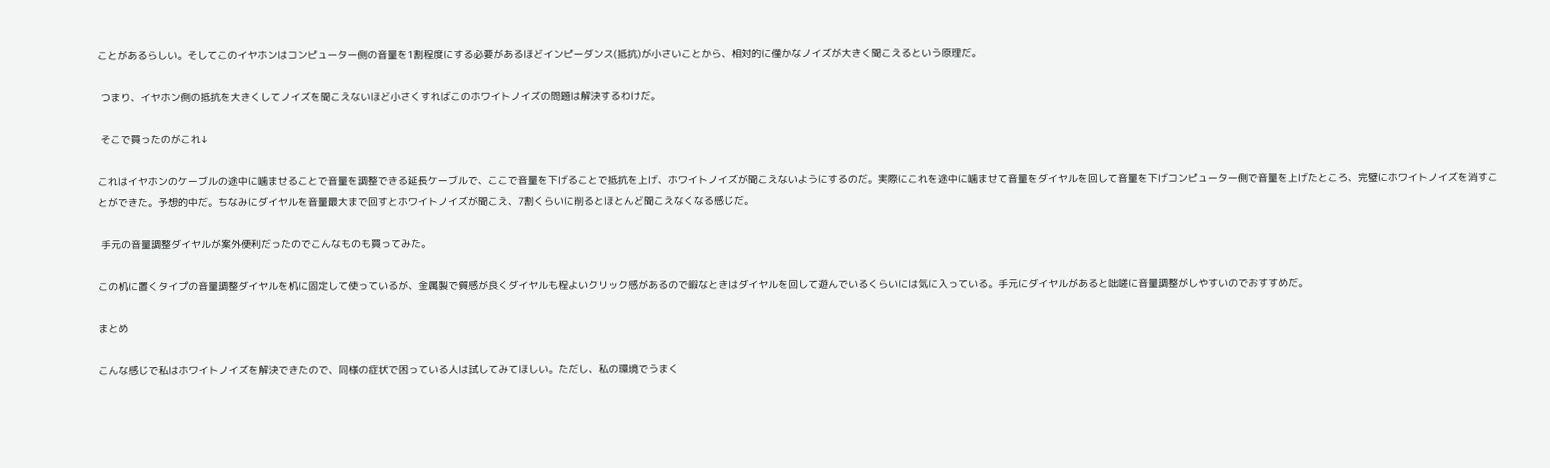ことがあるらしい。そしてこのイヤホンはコンピューター側の音量を1割程度にする必要があるほどインピーダンス(抵抗)が小さいことから、相対的に僅かなノイズが大きく聞こえるという原理だ。

 つまり、イヤホン側の抵抗を大きくしてノイズを聞こえないほど小さくすればこのホワイトノイズの問題は解決するわけだ。

 そこで買ったのがこれ↓

これはイヤホンのケーブルの途中に噛ませることで音量を調整できる延長ケーブルで、ここで音量を下げることで抵抗を上げ、ホワイトノイズが聞こえないようにするのだ。実際にこれを途中に噛ませて音量をダイヤルを回して音量を下げコンピューター側で音量を上げたところ、完璧にホワイトノイズを消すことができた。予想的中だ。ちなみにダイヤルを音量最大まで回すとホワイトノイズが聞こえ、7割くらいに削るとほとんど聞こえなくなる感じだ。

 手元の音量調整ダイヤルが案外便利だったのでこんなものも買ってみた。

この机に置くタイプの音量調整ダイヤルを机に固定して使っているが、金属製で質感が良くダイヤルも程よいクリック感があるので暇なときはダイヤルを回して遊んでいるくらいには気に入っている。手元にダイヤルがあると咄嗟に音量調整がしやすいのでおすすめだ。

まとめ

こんな感じで私はホワイトノイズを解決できたので、同様の症状で困っている人は試してみてほしい。ただし、私の環境でうまく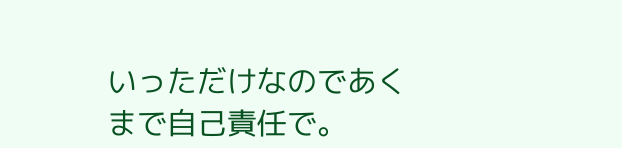いっただけなのであくまで自己責任で。